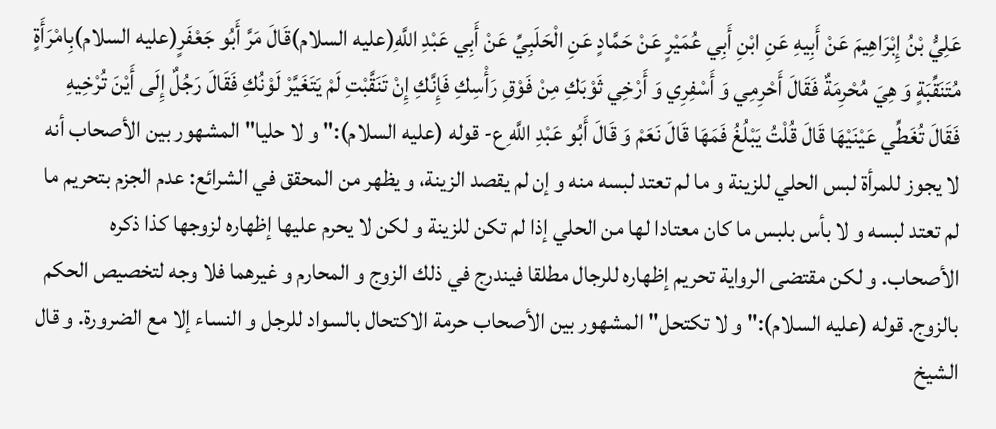عَلِيُّ بْنُ إِبْرَاهِيمَ عَنْ أَبِيهِ عَنِ ابْنِ أَبِي عُمَيْرٍ عَنْ حَمَّادٍ عَنِ الْحَلَبِيِّ عَنْ أَبِي عَبْدِ اللَّهِ(عليه السلام)قَالَ مَرَّ أَبُو جَعْفَرٍ(عليه السلام)بِامْرَأَةٍ مُتَنَقِّبَةٍ وَ هِيَ مُحْرِمَةٌ فَقَالَ أَحْرِمِي وَ أَسْفِرِي وَ أَرْخِي ثَوْبَكِ مِنْ فَوْقِ رَأْسِكِ فَإِنَّكِ إِنْ تَنَقَّبْتِ لَمْ يَتَغَيَّرْ لَوْنُكِ فَقَالَ رَجُلٌ إِلَى أَيْنَ تُرْخِيهِ فَقَالَ تُغَطِّي عَيْنَيْهَا قَالَ قُلْتُ يَبْلُغُ فَمَهَا قَالَ نَعَمْ وَ قَالَ أَبُو عَبْدِ اللَّهِ ع- قوله (عليه السلام):" و لا حليا" المشهور بين الأصحاب أنه لا يجوز للمرأة لبس الحلي للزينة و ما لم تعتد لبسه منه و إن لم يقصد الزينة، و يظهر من المحقق في الشرائع: عدم الجزم بتحريم ما لم تعتد لبسه و لا بأس بلبس ما كان معتادا لها من الحلي إذا لم تكن للزينة و لكن لا يحرم عليها إظهاره لزوجها كذا ذكره الأصحاب. و لكن مقتضى الرواية تحريم إظهاره للرجال مطلقا فيندرج في ذلك الزوج و المحارم و غيرهما فلا وجه لتخصيص الحكم بالزوج. قوله (عليه السلام):" و لا تكتحل" المشهور بين الأصحاب حرمة الاكتحال بالسواد للرجل و النساء إلا مع الضرورة. و قال الشيخ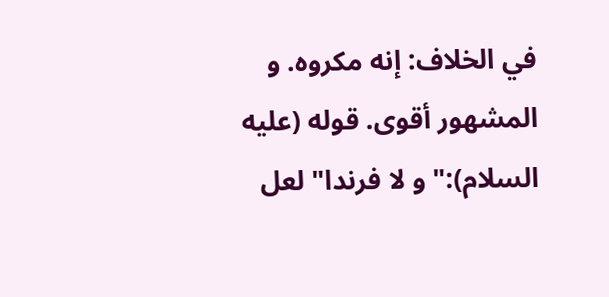في الخلاف: إنه مكروه. و المشهور أقوى. قوله (عليه السلام):" و لا فرندا" لعل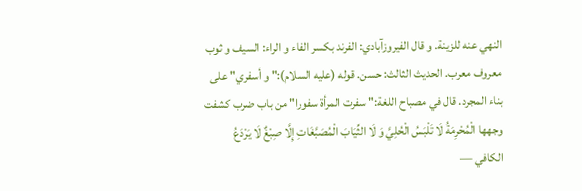النهي عنه للزينة. و قال الفيروزآبادي: الفرند بكسر الفاء و الراء: السيف و ثوب معروف معرب. الحديث الثالث: حسن. قوله (عليه السلام):" و أسفري" على بناء المجرد. قال في مصباح اللغة:" سفرت المرأة سفورا" من باب ضرب كشفت وجهها الْمُحْرِمَةُ لَا تَلْبَسُ الْحُلِيَّ وَ لَا الثِّيَابَ الْمُصَبَّغَاتِ إِلَّا صِبْغٌ لَا يَرْدَعُ
الكافي —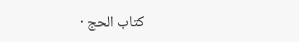كتاب الحج ·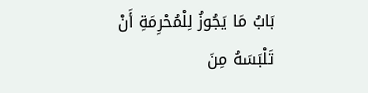بَابُ مَا يَجُوزُ لِلْمُحْرِمَةِ أَنْ تَلْبَسَهُ مِنَ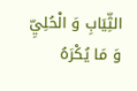الثِّيَابِ وَ الْحُلِيِّ وَ مَا يُكْرَهُ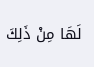لَهَا مِنْ ذَلِكَ